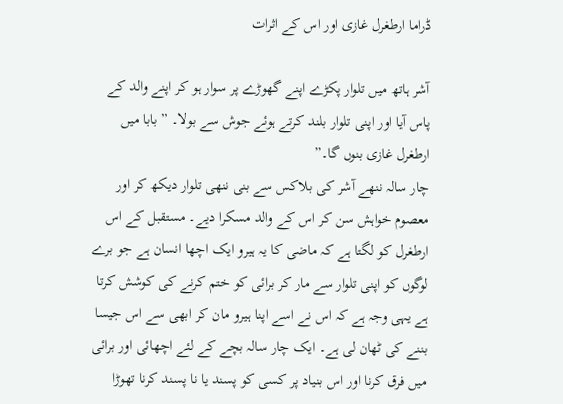ڈراما ارطغرل غازی اور اس کے اثرات

آشر ہاتھ میں تلوار پکڑے اپنے گھوڑے پر سوار ہو کر اپنے والد کے پاس آیا اور اپنی تلوار بلند کرتے ہوئے جوش سے بولا۔ ” بابا میں ارطغرل غازی بنوں گا۔”
چار سالہ ننھے آشر کی بلاکس سے بنی ننھی تلوار دیکھ کر اور معصوم خواہش سن کر اس کے والد مسکرا دیے۔ مستقبل کے اس ارطغرل کو لگتا ہے کہ ماضی کا یہ ہیرو ایک اچھا انسان ہے جو برے لوگوں کو اپنی تلوار سے مار کر برائی کو ختم کرنے کی کوشش کرتا ہے یہی وجہ ہے کہ اس نے اسے اپنا ہیرو مان کر ابھی سے اس جیسا بننے کی ٹھان لی ہے۔ ایک چار سالہ بچے کے لئے اچھائی اور برائی میں فرق کرنا اور اس بنیاد پر کسی کو پسند یا نا پسند کرنا تھوڑا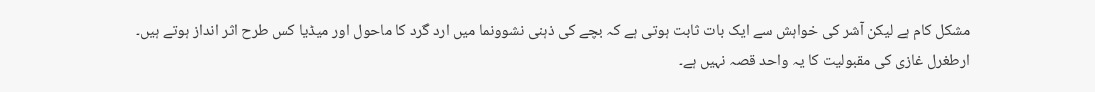مشکل کام ہے لیکن آشر کی خواہش سے ایک بات ثابت ہوتی ہے کہ بچے کی ذہنی نشوونما میں ارد گرد کا ماحول اور میڈیا کس طرح اثر انداز ہوتے ہیں۔
ارطغرل غازی کی مقبولیت کا یہ واحد قصہ نہیں ہے۔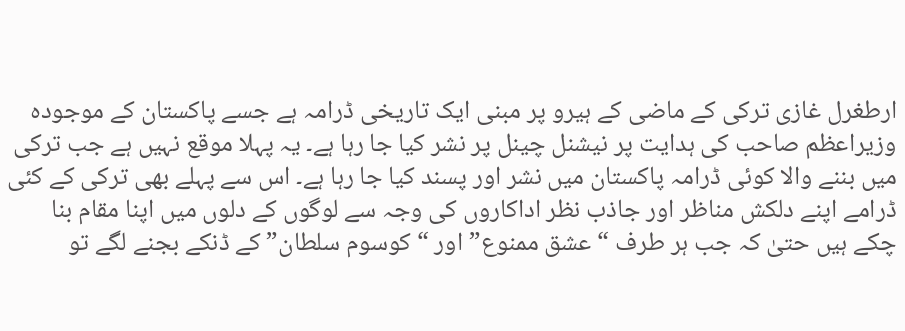ارطغرل غازی ترکی کے ماضی کے ہیرو پر مبنی ایک تاریخی ڈرامہ ہے جسے پاکستان کے موجودہ وزیراعظم صاحب کی ہدایت پر نیشنل چینل پر نشر کیا جا رہا ہے۔ یہ پہلا موقع نہیں ہے جب ترکی میں بننے والا کوئی ڈرامہ پاکستان میں نشر اور پسند کیا جا رہا ہے۔ اس سے پہلے بھی ترکی کے کئی ڈرامے اپنے دلکش مناظر اور جاذب نظر اداکاروں کی وجہ سے لوگوں کے دلوں میں اپنا مقام بنا چکے ہیں حتیٰ کہ جب ہر طرف “عشق ممنوع” اور “کوسوم سلطان” کے ڈنکے بجنے لگے تو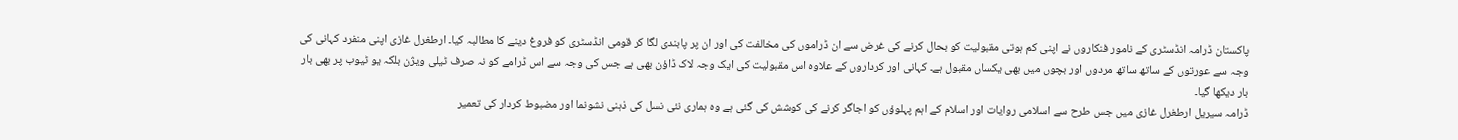پاکستان ڈرامہ انڈسٹری کے نامور فنکاروں نے اپنی کم ہوتی مقبولیت کو بحال کرنے کی غرض سے ان ڈراموں کی مخالفت کی اور ان پر پابندی لگا کر قومی انڈسٹری کو فروغ دینے کا مطالبہ کیا۔ ارطغرل غازی اپنی منفرد کہانی کی وجہ سے عورتوں کے ساتھ ساتھ مردوں اور بچوں میں بھی یکساں مقبول ہے۔ کہانی اور کرداروں کے علاوہ اس مقبولیت کی ایک وجہ لاک ڈاؤن بھی ہے جس کی وجہ سے اس ڈرامے کو نہ صرف ٹیلی ویژن بلکہ یو ٹیوب پر بھی بار بار دیکھا گیا۔
ڈرامہ سیریل ارطغرل غازی میں جس طرح سے اسلامی روایات اور اسلام کے اہم پہلوؤں کو اجاگر کرنے کی کوشش کی گئی ہے وہ ہماری نئی نسل کی ذہنی نشونما اور مضبوط کردار کی تعمیر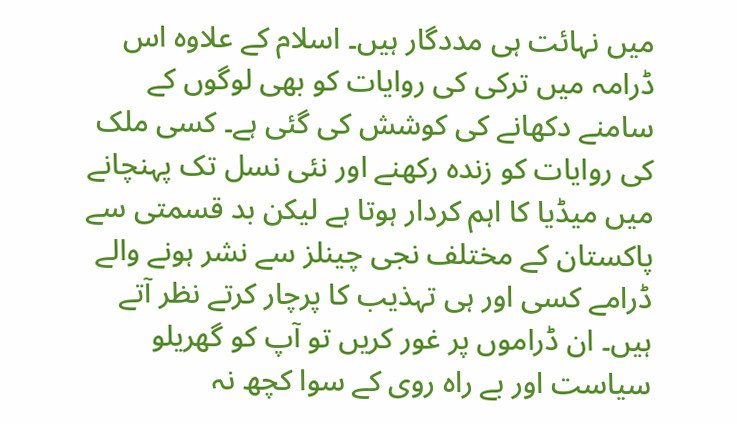میں نہائت ہی مددگار ہیں۔ اسلام کے علاوہ اس ڈرامہ میں ترکی کی روایات کو بھی لوگوں کے سامنے دکھانے کی کوشش کی گئی ہے۔ کسی ملک کی روایات کو زندہ رکھنے اور نئی نسل تک پہنچانے میں میڈیا کا اہم کردار ہوتا ہے لیکن بد قسمتی سے پاکستان کے مختلف نجی چینلز سے نشر ہونے والے ڈرامے کسی اور ہی تہذیب کا پرچار کرتے نظر آتے ہیں۔ ان ڈراموں پر غور کریں تو آپ کو گھریلو سیاست اور بے راہ روی کے سوا کچھ نہ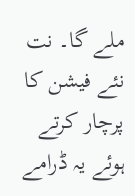ملے گا۔ نت نئے فیشن کا پرچار کرتے ہوئے یہ ڈرامے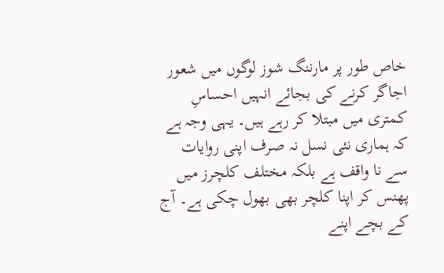خاص طور پر مارننگ شوز لوگوں میں شعور اجاگر کرنے کی بجائے انہیں احساسِ کمتری میں مبتلا کر رہے ہیں۔ یہی وجہ ہے کہ ہماری نئی نسل نہ صرف اپنی روایات سے نا واقف ہے بلکہ مختلف کلچرز میں پھنس کر اپنا کلچر بھی بھول چکی ہے۔ آج کے بچے اپنے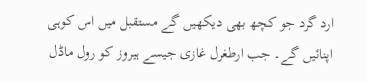ارد گرد جو کچھ بھی دیکھیں گے مستقبل میں اس کوہی اپنائیں گے۔ جب ارطغرل غازی جیسے ہیروز کو رول ماڈل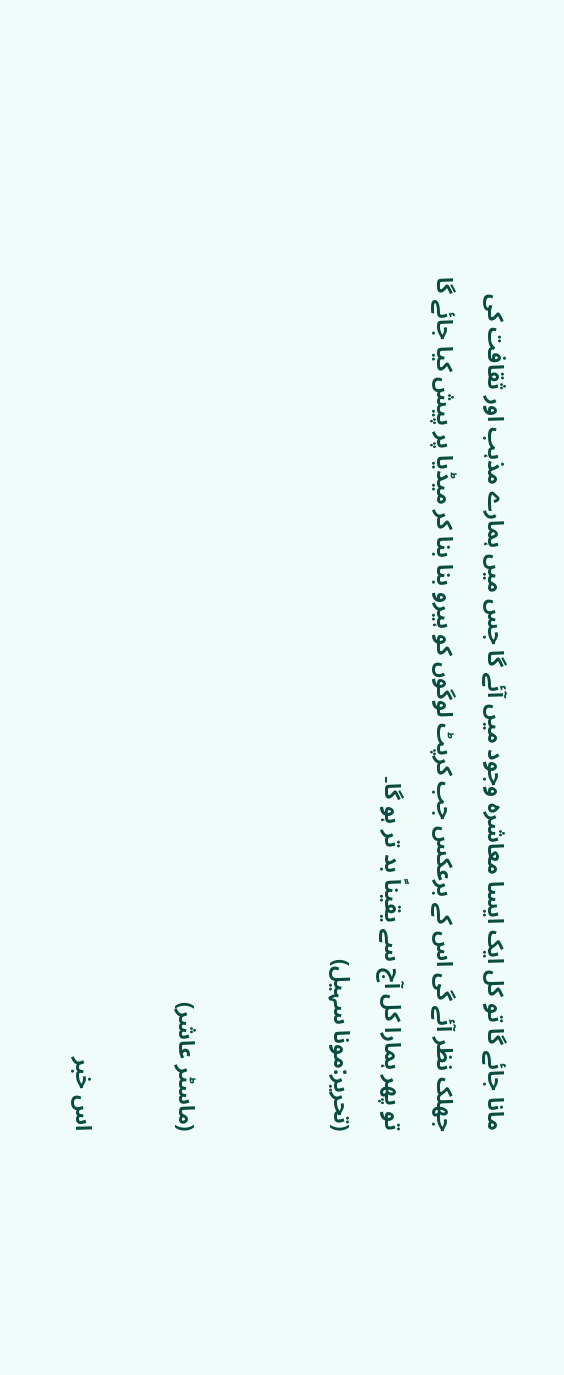مانا جائے گا تو کل ایک ایسا معاشرہ وجود میں آئے گا جس میں ہمارے مذہب اور ثقافت کی جھلک نظر آئے گی اس کے برعکس جب کرپٹ لوگوں کو ہیرو بنا بنا کر میڈیا پر پیش کیا جائے گا تو پھر ہمارا کل آج سے یقیناً بد تر ہو گا۔
(تحریر:مونا سہیل)


(ماسٹر عاشر)

اس خبر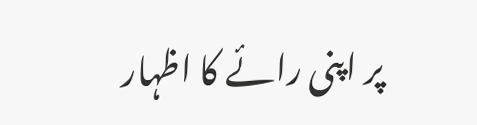پر اپنی رائے کا اظہار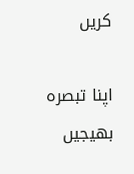کریں

اپنا تبصرہ بھیجیں